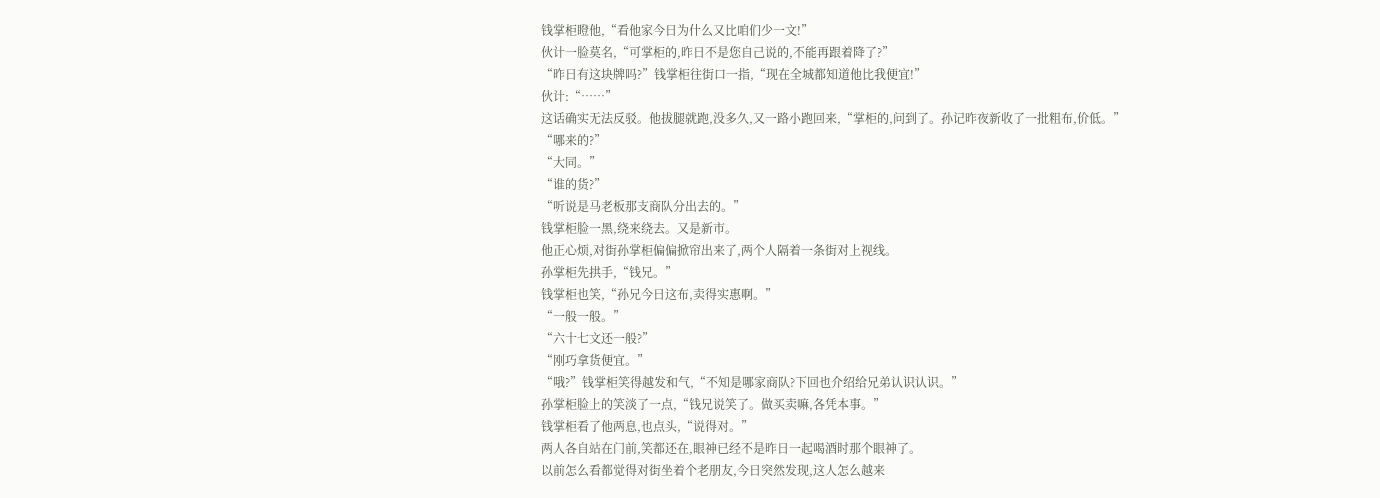钱掌柜瞪他,“看他家今日为什么又比咱们少一文!”
伙计一脸莫名,“可掌柜的,昨日不是您自己说的,不能再跟着降了?”
“昨日有这块牌吗?”钱掌柜往街口一指,“现在全城都知道他比我便宜!”
伙计:“……”
这话确实无法反驳。他拔腿就跑,没多久,又一路小跑回来,“掌柜的,问到了。孙记昨夜新收了一批粗布,价低。”
“哪来的?”
“大同。”
“谁的货?”
“听说是马老板那支商队分出去的。”
钱掌柜脸一黑,绕来绕去。又是新市。
他正心烦,对街孙掌柜偏偏掀帘出来了,两个人隔着一条街对上视线。
孙掌柜先拱手,“钱兄。”
钱掌柜也笑,“孙兄今日这布,卖得实惠啊。”
“一般一般。”
“六十七文还一般?”
“刚巧拿货便宜。”
“哦?”钱掌柜笑得越发和气,“不知是哪家商队?下回也介绍给兄弟认识认识。”
孙掌柜脸上的笑淡了一点,“钱兄说笑了。做买卖嘛,各凭本事。”
钱掌柜看了他两息,也点头,“说得对。”
两人各自站在门前,笑都还在,眼神已经不是昨日一起喝酒时那个眼神了。
以前怎么看都觉得对街坐着个老朋友,今日突然发现,这人怎么越来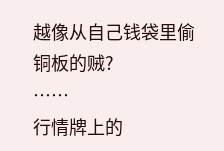越像从自己钱袋里偷铜板的贼?
……
行情牌上的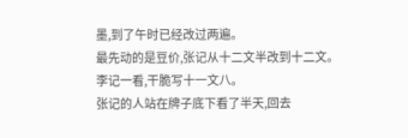墨,到了午时已经改过两遍。
最先动的是豆价,张记从十二文半改到十二文。
李记一看,干脆写十一文八。
张记的人站在牌子底下看了半天,回去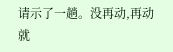请示了一趟。没再动,再动就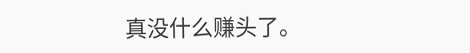真没什么赚头了。